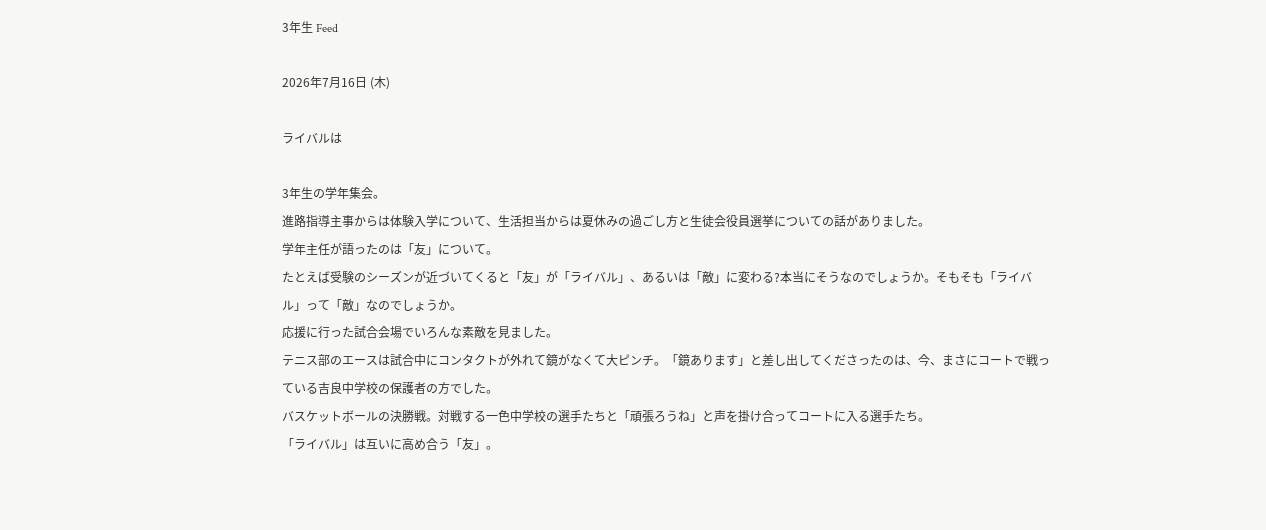3年生 Feed

2026年7月16日 (木)

ライバルは

3年生の学年集会。
進路指導主事からは体験入学について、生活担当からは夏休みの過ごし方と生徒会役員選挙についての話がありました。
学年主任が語ったのは「友」について。
たとえば受験のシーズンが近づいてくると「友」が「ライバル」、あるいは「敵」に変わる?本当にそうなのでしょうか。そもそも「ライバル」って「敵」なのでしょうか。
応援に行った試合会場でいろんな素敵を見ました。
テニス部のエースは試合中にコンタクトが外れて鏡がなくて大ピンチ。「鏡あります」と差し出してくださったのは、今、まさにコートで戦っている吉良中学校の保護者の方でした。
バスケットボールの決勝戦。対戦する一色中学校の選手たちと「頑張ろうね」と声を掛け合ってコートに入る選手たち。
「ライバル」は互いに高め合う「友」。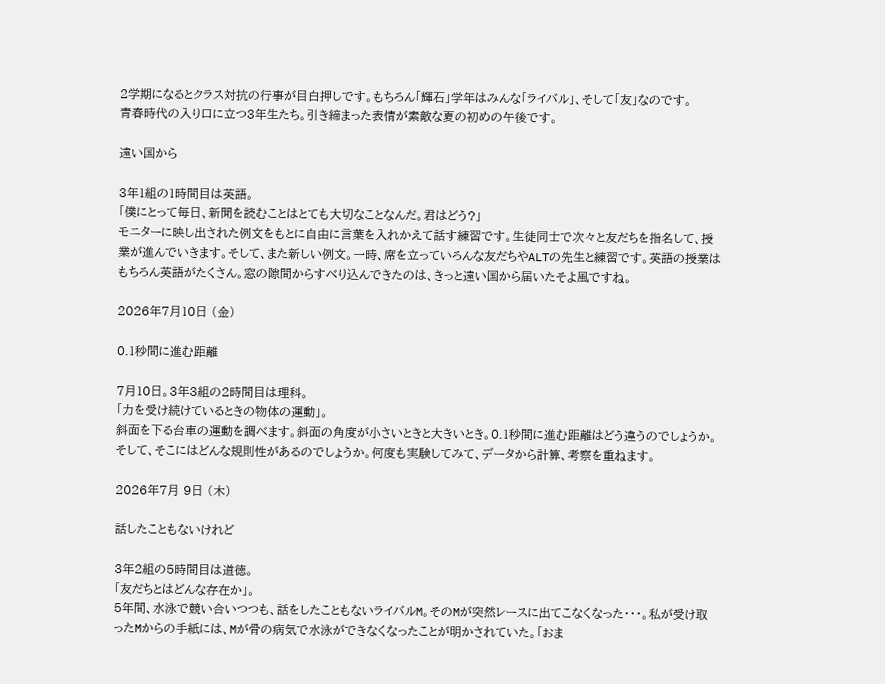2学期になるとクラス対抗の行事が目白押しです。もちろん「輝石」学年はみんな「ライバル」、そして「友」なのです。
青春時代の入り口に立つ3年生たち。引き締まった表情が素敵な夏の初めの午後です。

遠い国から

3年1組の1時間目は英語。
「僕にとって毎日、新聞を読むことはとても大切なことなんだ。君はどう?」
モニターに映し出された例文をもとに自由に言葉を入れかえて話す練習です。生徒同士で次々と友だちを指名して、授業が進んでいきます。そして、また新しい例文。一時、席を立っていろんな友だちやALTの先生と練習です。英語の授業はもちろん英語がたくさん。窓の隙間からすべり込んできたのは、きっと遠い国から届いたそよ風ですね。

2026年7月10日 (金)

0.1秒間に進む距離

7月10日。3年3組の2時間目は理科。
「力を受け続けているときの物体の運動」。
斜面を下る台車の運動を調べます。斜面の角度が小さいときと大きいとき。0.1秒間に進む距離はどう違うのでしょうか。そして、そこにはどんな規則性があるのでしょうか。何度も実験してみて、データから計算、考察を重ねます。

2026年7月 9日 (木)

話したこともないけれど

3年2組の5時間目は道徳。
「友だちとはどんな存在か」。
5年間、水泳で競い合いつつも、話をしたこともないライバルM。そのMが突然レースに出てこなくなった・・・。私が受け取ったMからの手紙には、Mが骨の病気で水泳ができなくなったことが明かされていた。「おま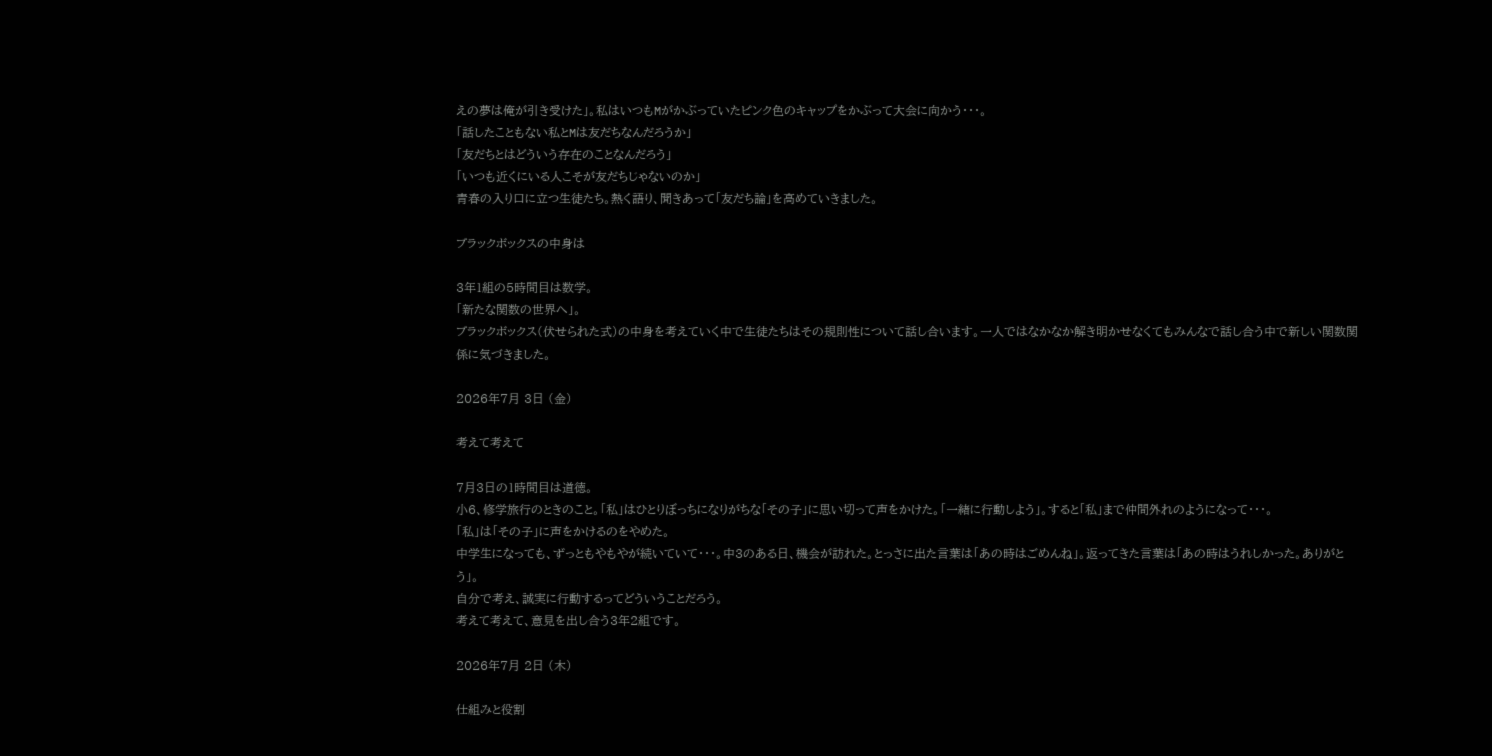えの夢は俺が引き受けた」。私はいつもMがかぶっていたピンク色のキャップをかぶって大会に向かう・・・。
「話したこともない私とMは友だちなんだろうか」
「友だちとはどういう存在のことなんだろう」
「いつも近くにいる人こそが友だちじゃないのか」
青春の入り口に立つ生徒たち。熱く語り、聞きあって「友だち論」を高めていきました。

ブラックボックスの中身は

3年1組の5時間目は数学。
「新たな関数の世界へ」。
ブラックボックス(伏せられた式)の中身を考えていく中で生徒たちはその規則性について話し合います。一人ではなかなか解き明かせなくてもみんなで話し合う中で新しい関数関係に気づきました。

2026年7月 3日 (金)

考えて考えて

7月3日の1時間目は道徳。
小6、修学旅行のときのこと。「私」はひとりぼっちになりがちな「その子」に思い切って声をかけた。「一緒に行動しよう」。すると「私」まで仲間外れのようになって・・・。
「私」は「その子」に声をかけるのをやめた。
中学生になっても、ずっともやもやが続いていて・・・。中3のある日、機会が訪れた。とっさに出た言葉は「あの時はごめんね」。返ってきた言葉は「あの時はうれしかった。ありがとう」。
自分で考え、誠実に行動するってどういうことだろう。
考えて考えて、意見を出し合う3年2組です。

2026年7月 2日 (木)

仕組みと役割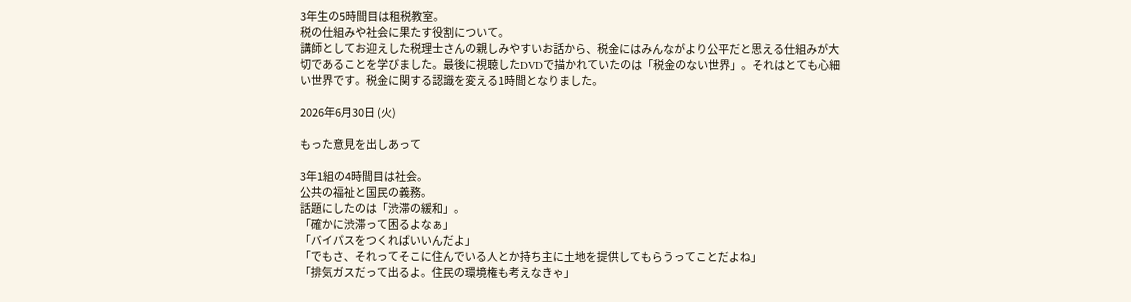3年生の5時間目は租税教室。
税の仕組みや社会に果たす役割について。
講師としてお迎えした税理士さんの親しみやすいお話から、税金にはみんながより公平だと思える仕組みが大切であることを学びました。最後に視聴したDVDで描かれていたのは「税金のない世界」。それはとても心細い世界です。税金に関する認識を変える1時間となりました。

2026年6月30日 (火)

もった意見を出しあって

3年1組の4時間目は社会。
公共の福祉と国民の義務。
話題にしたのは「渋滞の緩和」。
「確かに渋滞って困るよなぁ」
「バイパスをつくればいいんだよ」
「でもさ、それってそこに住んでいる人とか持ち主に土地を提供してもらうってことだよね」
「排気ガスだって出るよ。住民の環境権も考えなきゃ」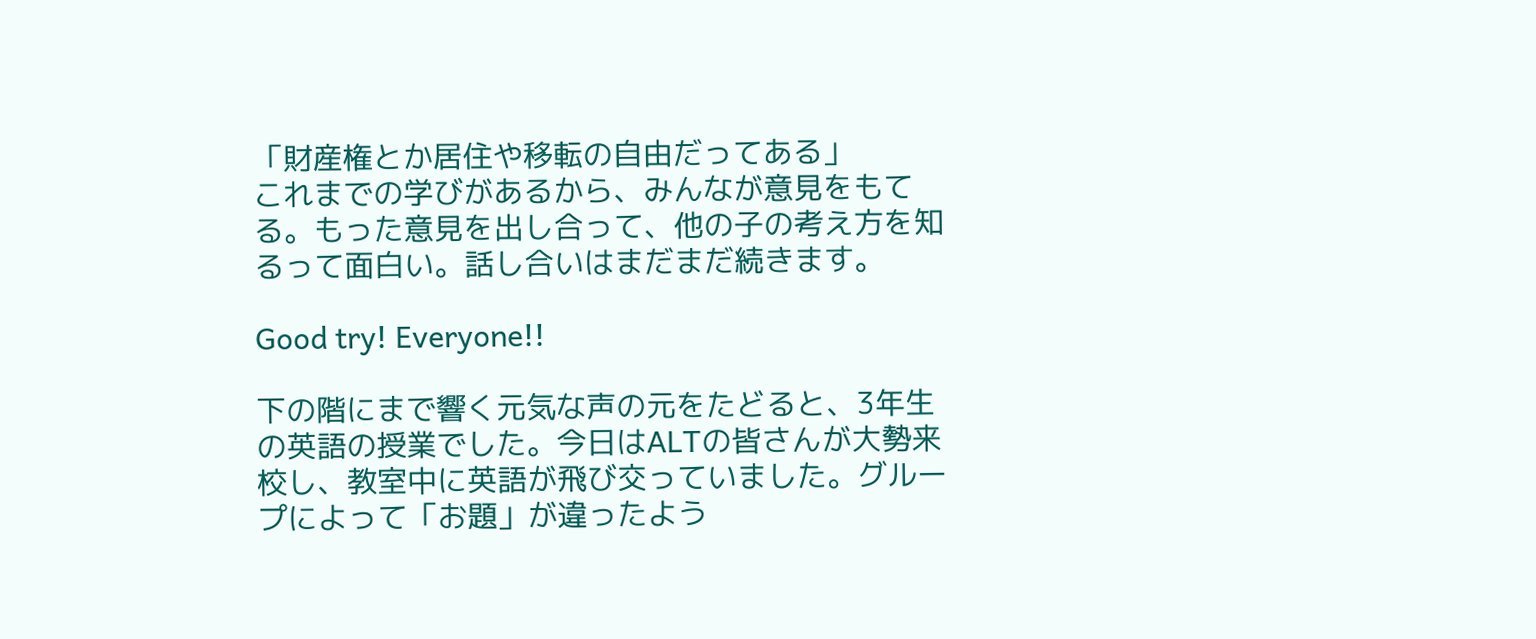「財産権とか居住や移転の自由だってある」
これまでの学びがあるから、みんなが意見をもてる。もった意見を出し合って、他の子の考え方を知るって面白い。話し合いはまだまだ続きます。

Good try! Everyone!!

下の階にまで響く元気な声の元をたどると、3年生の英語の授業でした。今日はALTの皆さんが大勢来校し、教室中に英語が飛び交っていました。グループによって「お題」が違ったよう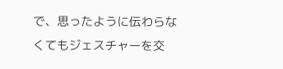で、思ったように伝わらなくてもジェスチャーを交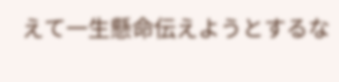えて一生懸命伝えようとするな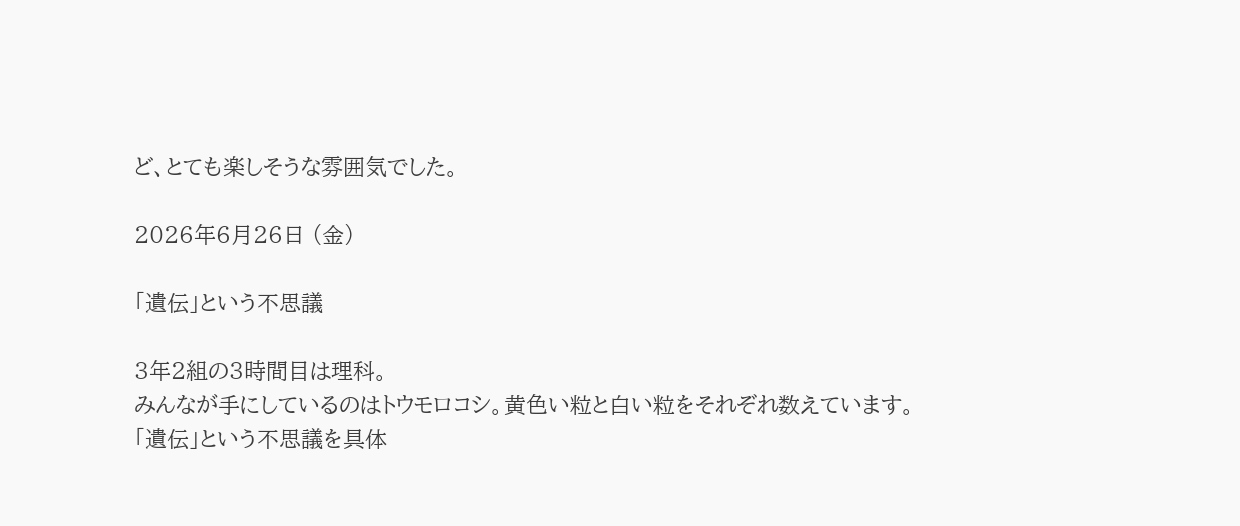ど、とても楽しそうな雰囲気でした。

2026年6月26日 (金)

「遺伝」という不思議

3年2組の3時間目は理科。
みんなが手にしているのはトウモロコシ。黄色い粒と白い粒をそれぞれ数えています。
「遺伝」という不思議を具体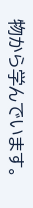物から学んでいます。